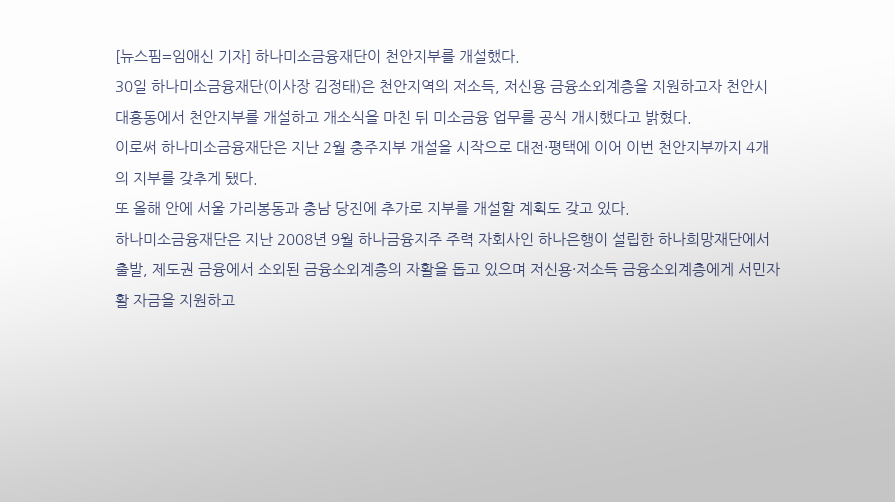[뉴스핌=임애신 기자] 하나미소금융재단이 천안지부를 개설했다.
30일 하나미소금융재단(이사장 김정태)은 천안지역의 저소득, 저신용 금융소외계층을 지원하고자 천안시 대흥동에서 천안지부를 개설하고 개소식을 마친 뒤 미소금융 업무를 공식 개시했다고 밝혔다.
이로써 하나미소금융재단은 지난 2월 충주지부 개설을 시작으로 대전·평택에 이어 이번 천안지부까지 4개의 지부를 갖추게 됐다.
또 올해 안에 서울 가리봉동과 충남 당진에 추가로 지부를 개설할 계획도 갖고 있다.
하나미소금융재단은 지난 2008년 9월 하나금융지주 주력 자회사인 하나은행이 설립한 하나희망재단에서 출발, 제도권 금융에서 소외된 금융소외계층의 자활을 돕고 있으며 저신용·저소득 금융소외계층에게 서민자활 자금을 지원하고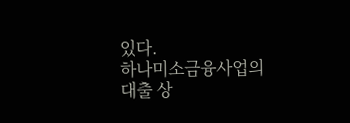있다.
하나미소금융사업의 대출 상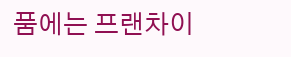품에는 프랜차이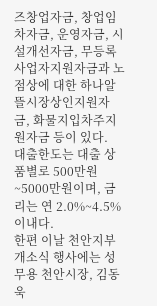즈창업자금, 창업임차자금, 운영자금, 시설개선자금, 무등록사업자지원자금과 노점상에 대한 하나알뜰시장상인지원자금, 화물지입차주지원자금 등이 있다.
대출한도는 대출 상품별로 500만원~5000만원이며, 금리는 연 2.0%~4.5% 이내다.
한편 이날 천안지부 개소식 행사에는 성무용 천안시장, 김동욱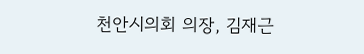천안시의회 의장, 김재근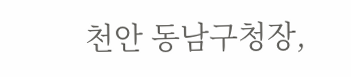천안 동남구청장,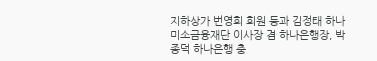지하상가 번영회 회원 등과 김정태 하나미소금융재단 이사장 겸 하나은행장, 박종덕 하나은행 충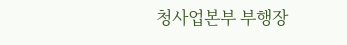청사업본부 부행장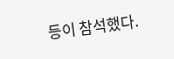등이 참석했다.